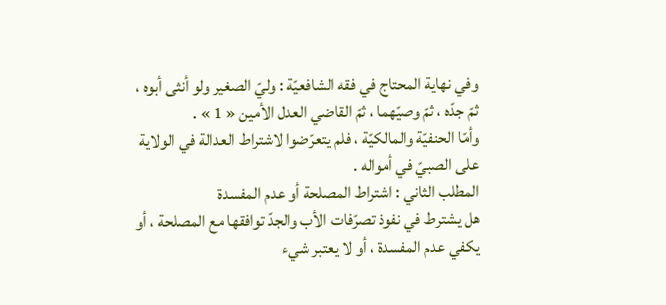وفي نهاية المحتاج في فقه الشافعيّة : وليّ الصغير ولو أنثى أبوه ، ثمّ جدّه ، ثمّ وصيّهما ، ثمّ القاضي العدل الأمين « 1 » .
وأمّا الحنفيّة والمالكيّة ، فلم يتعرّضوا لاشتراط العدالة في الولاية على الصبيّ في أمواله .
المطلب الثاني : اشتراط المصلحة أو عدم المفسدة
هل يشترط في نفوذ تصرّفات الأب والجدّ توافقها مع المصلحة ، أو يكفي عدم المفسدة ، أو لا يعتبر شيء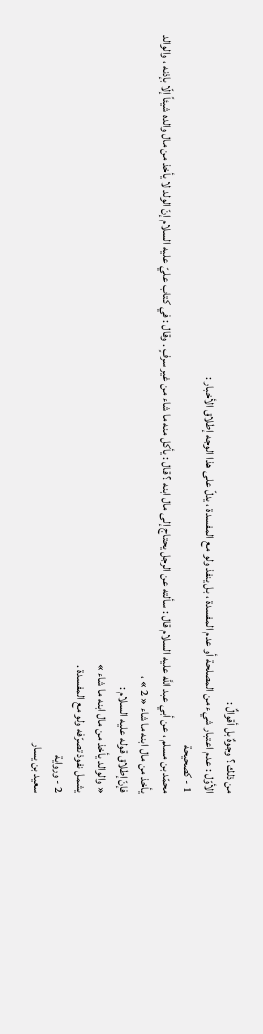من ذلك ؟ وجوهٌ بل أقوالٌ :
الأوّل : عدم اعتبار شيء من المصلحة أو عدم المفسدة ، بل ينفذ ولو مع المفسدة ، يدلّ على هذا الوجه إطلاق الأخبار :
1 - كصحيحة
محمّد بن مسلم ، عن أبي عبد اللَّه عليه السلام قال : سألته عن الرجل يحتاج إلى مال ابنه ؟ قال : يأكل منه ما شاء من غير سرفٍ . وقال : في كتاب عليّ عليه السلام إنّ الولد لا يأخذ من مال والده شيئاً إلّا بإذنه ، والوالد يأخذ من مال ابنه ما شاء « 2 » ،
فإنّ إطلاق قوله عليه السلام :
« والوالد يأخذ من مال ابنه ما شاء »
يشمل نفوذ تصرّفه ولو مع المفسدة .
2 - ورواية
سعيد بن يسار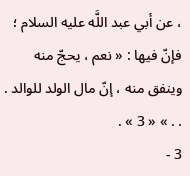، عن أبي عبد اللَّه عليه السلام ؛ فإنّ فيها : « نعم ، يحجّ منه وينفق منه ، إنّ مال الولد للوالد . . . » « 3 » .
3 -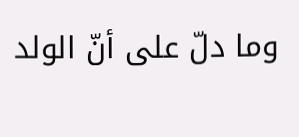وما دلّ على أنّ الولد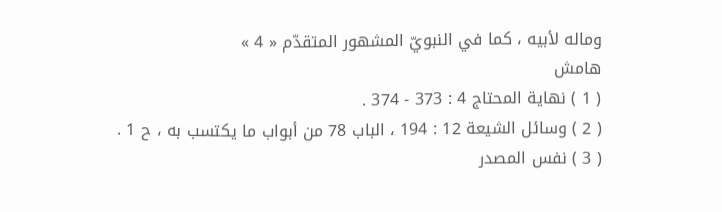وماله لأبيه ، كما في النبويّ المشهور المتقدّم « 4 »
هامش
( 1 ) نهاية المحتاج 4 : 373 - 374 .
( 2 ) وسائل الشيعة 12 : 194 ، الباب 78 من أبواب ما يكتسب به ، ح 1 .
( 3 ) نفس المصدر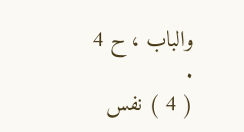والباب ، ح 4 .
( 4 ) نفس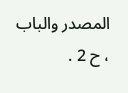المصدر والباب ، ح 2 .